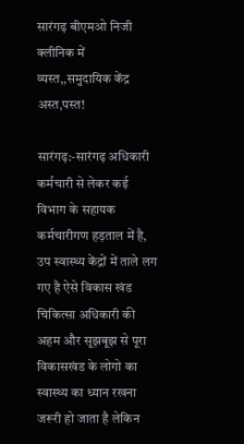सारंगढ़ बीएमओ निजी क्लीनिक में व्यस्त,,समुदायिक केंद्र अस्त,पस्त!

सारंगढ़:-सारंगढ़ अधिकारी कर्मचारी से लेकर कई विभाग के सहायक कर्मचारीगण हड़ताल में है, उप स्वास्थ्य केंद्रों में ताले लग गए है ऐसे विकास खंड चिकित्सा अधिकारी की अहम और सूझबूझ से पूरा विकासखंड के लोगो का स्वास्थ्य का ध्यान रखना जरूरी हो जाता है लेकिन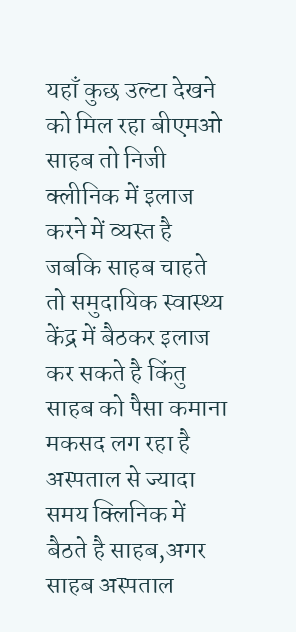यहाँ कुछ उल्टा देखने को मिल रहा बीएमओ साहब तो निजी क्लीनिक में इलाज करने में व्यस्त है जबकि साहब चाहते तो समुदायिक स्वास्थ्य केंद्र में बैठकर इलाज कर सकते है किंतु साहब को पैसा कमाना मकसद लग रहा है अस्पताल से ज्यादा समय क्लिनिक में बैठते है साहब,अगर साहब अस्पताल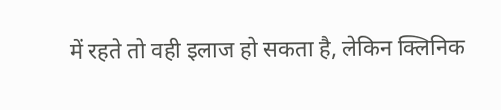में रहते तो वही इलाज हो सकता है, लेकिन क्लिनिक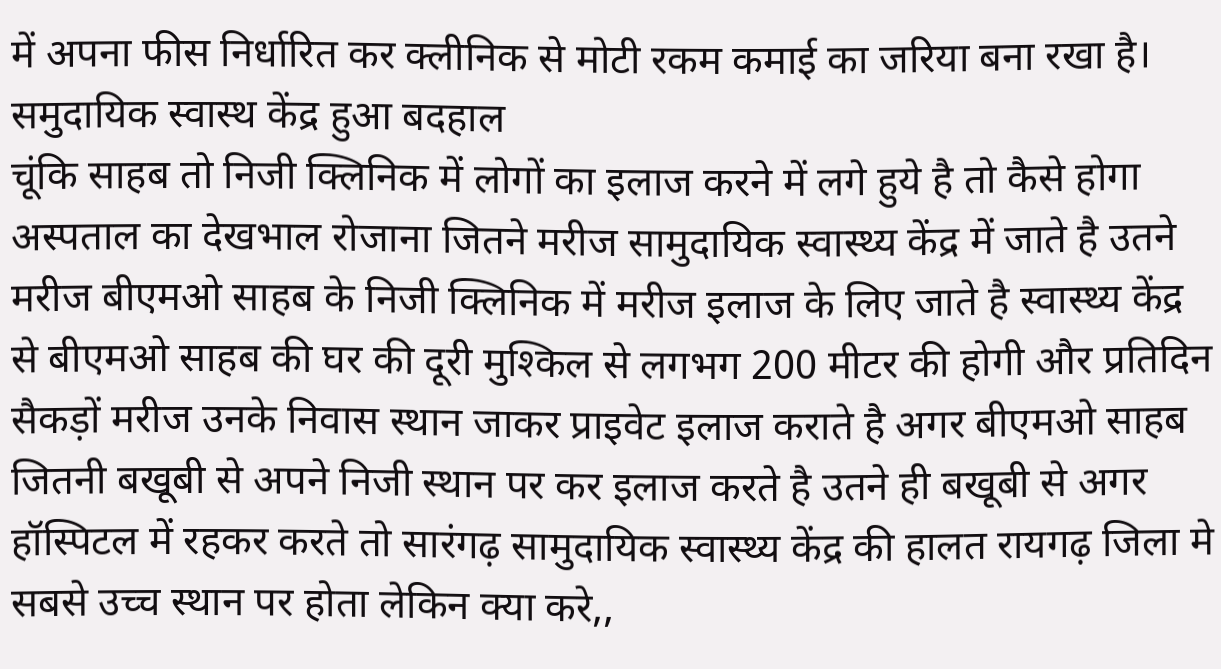में अपना फीस निर्धारित कर क्लीनिक से मोटी रकम कमाई का जरिया बना रखा है।
समुदायिक स्वास्थ केंद्र हुआ बदहाल
चूंकि साहब तो निजी क्लिनिक में लोगों का इलाज करने में लगे हुये है तो कैसे होगा अस्पताल का देखभाल रोजाना जितने मरीज सामुदायिक स्वास्थ्य केंद्र में जाते है उतने मरीज बीएमओ साहब के निजी क्लिनिक में मरीज इलाज के लिए जाते है स्वास्थ्य केंद्र से बीएमओ साहब की घर की दूरी मुश्किल से लगभग 200 मीटर की होगी और प्रतिदिन सैकड़ों मरीज उनके निवास स्थान जाकर प्राइवेट इलाज कराते है अगर बीएमओ साहब जितनी बखूबी से अपने निजी स्थान पर कर इलाज करते है उतने ही बखूबी से अगर हॉस्पिटल में रहकर करते तो सारंगढ़ सामुदायिक स्वास्थ्य केंद्र की हालत रायगढ़ जिला मे सबसे उच्च स्थान पर होता लेकिन क्या करे,,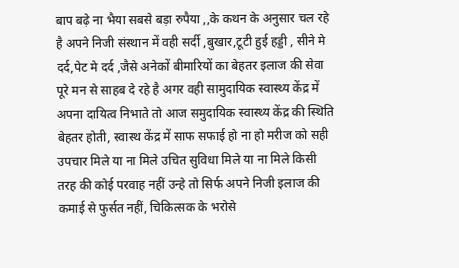बाप बढ़े ना भैया सबसे बड़ा रुपैया ,,के कथन के अनुसार चल रहे है अपने निजी संस्थान में वही सर्दी ,बुखार,टूटी हुई हड्डी , सीने मे दर्द,पेट मे दर्द ,जैसे अनेकों बीमारियों का बेहतर इलाज की सेवा पूरे मन से साहब दे रहे है अगर वही सामुदायिक स्वास्थ्य केंद्र में अपना दायित्व निभाते तो आज समुदायिक स्वास्थ्य केंद्र की स्थिति बेहतर होती, स्वास्थ केंद्र में साफ सफाई हो ना हो मरीज को सही उपचार मिले या ना मिले उचित सुविधा मिले या ना मिले किसी तरह की कोई परवाह नहीं उन्हे तो सिर्फ अपने निजी इलाज की कमाई से फुर्सत नहीं, चिकित्सक के भरोसे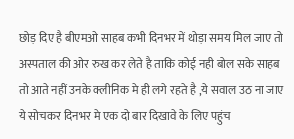छोड़ दिए है बीएमओ साहब कभी दिनभर में थोड़ा समय मिल जाए तो अस्पताल की ओर रुख कर लेते है ताकि कोई नही बोल सके साहब तो आते नहीं उनके क्लीनिक मे ही लगे रहते है ,ये सवाल उठ ना जाए ये सोचकर दिनभर मे एक दो बार दिखावे के लिए पहुंच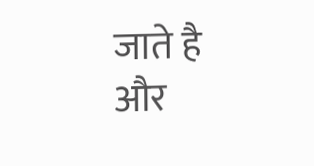जाते है और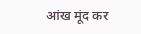आंख मूंद कर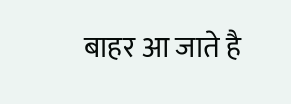बाहर आ जाते है